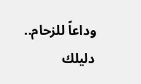وداعاً للزحام.. دليلك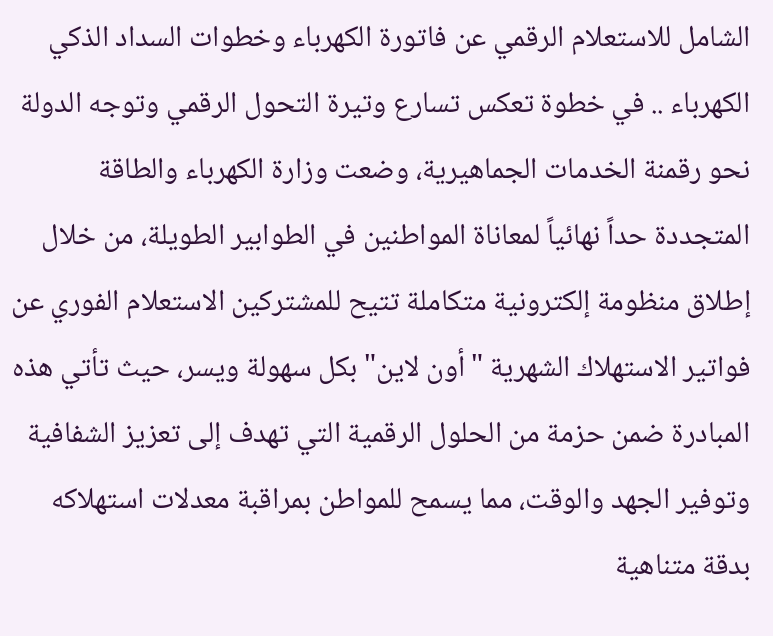الشامل للاستعلام الرقمي عن فاتورة الكهرباء وخطوات السداد الذكي
الكهرباء .. في خطوة تعكس تسارع وتيرة التحول الرقمي وتوجه الدولة نحو رقمنة الخدمات الجماهيرية، وضعت وزارة الكهرباء والطاقة المتجددة حداً نهائياً لمعاناة المواطنين في الطوابير الطويلة، من خلال إطلاق منظومة إلكترونية متكاملة تتيح للمشتركين الاستعلام الفوري عن فواتير الاستهلاك الشهرية "أون لاين" بكل سهولة ويسر، حيث تأتي هذه المبادرة ضمن حزمة من الحلول الرقمية التي تهدف إلى تعزيز الشفافية وتوفير الجهد والوقت، مما يسمح للمواطن بمراقبة معدلات استهلاكه بدقة متناهية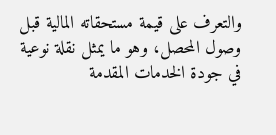والتعرف على قيمة مستحقاته المالية قبل وصول المحصل، وهو ما يمثل نقلة نوعية في جودة الخدمات المقدمة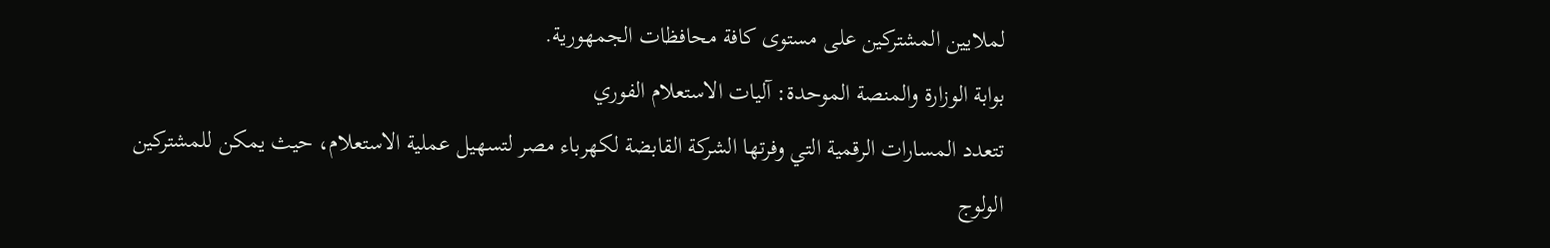لملايين المشتركين على مستوى كافة محافظات الجمهورية.
بوابة الوزارة والمنصة الموحدة: آليات الاستعلام الفوري
تتعدد المسارات الرقمية التي وفرتها الشركة القابضة لكهرباء مصر لتسهيل عملية الاستعلام، حيث يمكن للمشتركين الولوج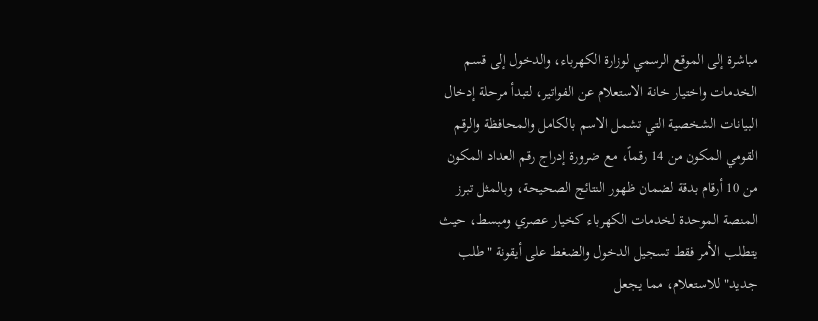مباشرة إلى الموقع الرسمي لوزارة الكهرباء، والدخول إلى قسم الخدمات واختيار خانة الاستعلام عن الفواتير، لتبدأ مرحلة إدخال البيانات الشخصية التي تشمل الاسم بالكامل والمحافظة والرقم القومي المكون من 14 رقماً، مع ضرورة إدراج رقم العداد المكون من 10 أرقام بدقة لضمان ظهور النتائج الصحيحة، وبالمثل تبرز المنصة الموحدة لخدمات الكهرباء كخيار عصري ومبسط، حيث يتطلب الأمر فقط تسجيل الدخول والضغط على أيقونة "طلب جديد" للاستعلام، مما يجعل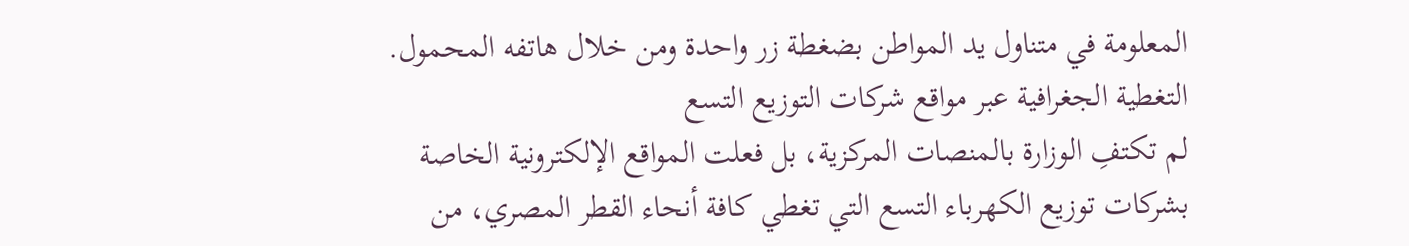المعلومة في متناول يد المواطن بضغطة زر واحدة ومن خلال هاتفه المحمول.
التغطية الجغرافية عبر مواقع شركات التوزيع التسع
لم تكتفِ الوزارة بالمنصات المركزية، بل فعلت المواقع الإلكترونية الخاصة بشركات توزيع الكهرباء التسع التي تغطي كافة أنحاء القطر المصري، من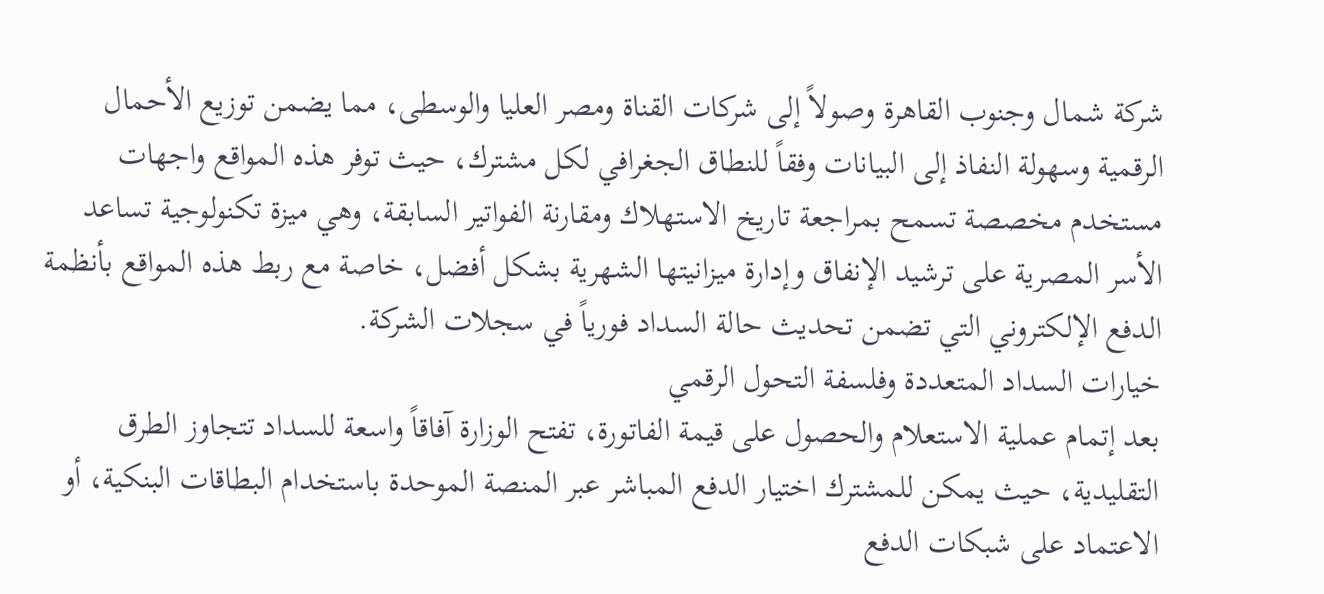شركة شمال وجنوب القاهرة وصولاً إلى شركات القناة ومصر العليا والوسطى، مما يضمن توزيع الأحمال الرقمية وسهولة النفاذ إلى البيانات وفقاً للنطاق الجغرافي لكل مشترك، حيث توفر هذه المواقع واجهات مستخدم مخصصة تسمح بمراجعة تاريخ الاستهلاك ومقارنة الفواتير السابقة، وهي ميزة تكنولوجية تساعد الأسر المصرية على ترشيد الإنفاق وإدارة ميزانيتها الشهرية بشكل أفضل، خاصة مع ربط هذه المواقع بأنظمة الدفع الإلكتروني التي تضمن تحديث حالة السداد فورياً في سجلات الشركة.
خيارات السداد المتعددة وفلسفة التحول الرقمي
بعد إتمام عملية الاستعلام والحصول على قيمة الفاتورة، تفتح الوزارة آفاقاً واسعة للسداد تتجاوز الطرق التقليدية، حيث يمكن للمشترك اختيار الدفع المباشر عبر المنصة الموحدة باستخدام البطاقات البنكية، أو الاعتماد على شبكات الدفع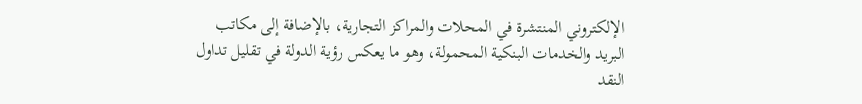الإلكتروني المنتشرة في المحلات والمراكز التجارية، بالإضافة إلى مكاتب البريد والخدمات البنكية المحمولة، وهو ما يعكس رؤية الدولة في تقليل تداول النقد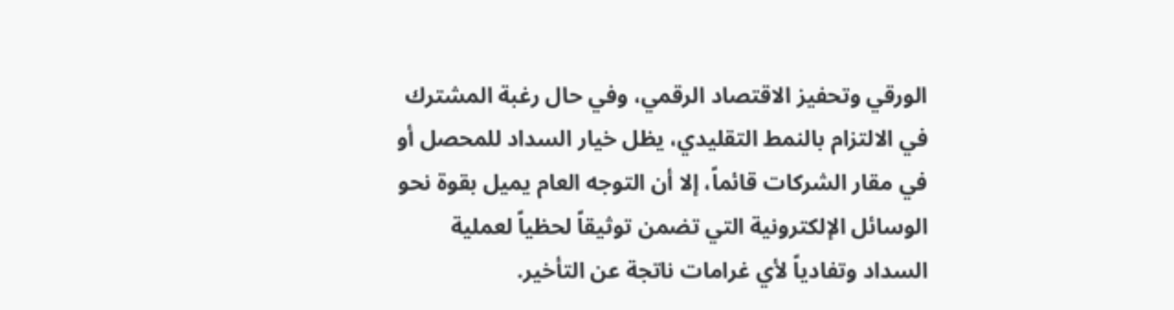الورقي وتحفيز الاقتصاد الرقمي، وفي حال رغبة المشترك في الالتزام بالنمط التقليدي، يظل خيار السداد للمحصل أو في مقار الشركات قائماً، إلا أن التوجه العام يميل بقوة نحو الوسائل الإلكترونية التي تضمن توثيقاً لحظياً لعملية السداد وتفادياً لأي غرامات ناتجة عن التأخير.